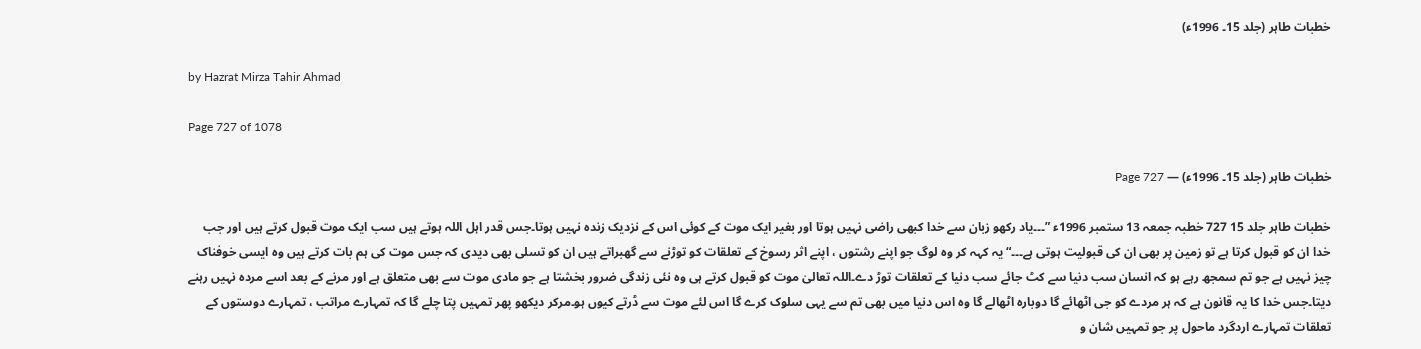خطبات طاہر (جلد 15۔ 1996ء)

by Hazrat Mirza Tahir Ahmad

Page 727 of 1078

خطبات طاہر (جلد 15۔ 1996ء) — Page 727

خطبات طاہر جلد 15 727 خطبہ جمعہ 13 ستمبر 1996ء ”۔۔۔یاد رکھو زبان سے خدا کبھی راضی نہیں ہوتا اور بغیر ایک موت کے کوئی اس کے نزدیک زندہ نہیں ہوتا۔جس قدر اہل اللہ ہوتے ہیں سب ایک موت قبول کرتے ہیں اور جب خدا ان کو قبول کرتا ہے تو زمین پر بھی ان کی قبولیت ہوتی ہے۔۔۔“ یہ کہہ کر وہ لوگ جو اپنے رشتوں ، اپنے اثر رسوخ کے تعلقات کو توڑنے سے گھبراتے ہیں ان کو تسلی بھی دیدی کہ جس موت کی ہم بات کرتے ہیں وہ ایسی خوفناک چیز نہیں ہے جو تم سمجھ رہے ہو کہ انسان سب دنیا سے کٹ جائے سب دنیا کے تعلقات توڑ دے۔اللہ تعالیٰ موت کو قبول کرتے ہی وہ نئی زندگی ضرور بخشتا ہے جو مادی موت سے بھی متعلق ہے اور مرنے کے بعد اسے مردہ نہیں رہنے دیتا۔جس خدا کا یہ قانون ہے کہ ہر مردے کو جی اٹھائے گا دوبارہ اٹھالے گا وہ اس دنیا میں بھی تم سے یہی سلوک کرے گا اس لئے موت سے ڈرتے کیوں ہو۔مرکر دیکھو پھر تمہیں پتا چلے گا کہ تمہارے مراتب ، تمہارے دوستوں کے تعلقات تمہارے اردگرد ماحول پر جو تمہیں شان و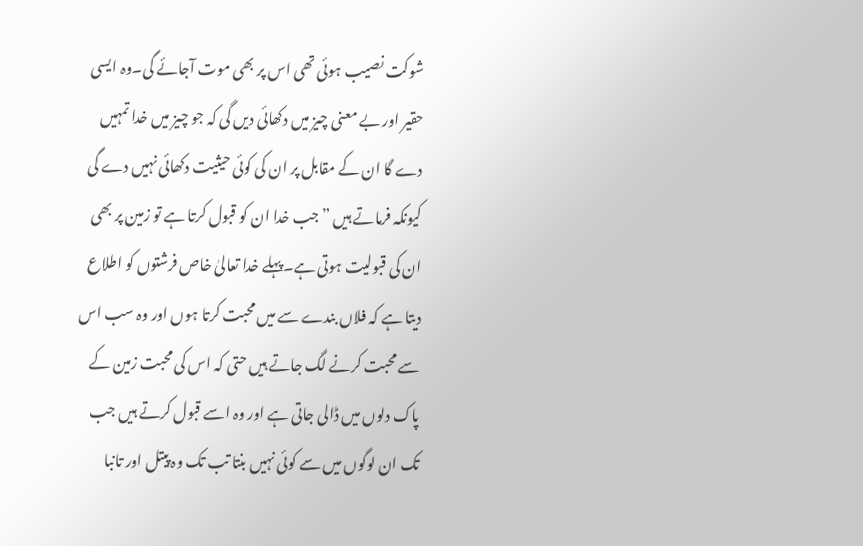شوکت نصیب ہوئی تھی اس پر بھی موت آجائے گی۔وہ ایسی حقیر اور بے معنی چیز میں دکھائی دیں گی کہ جو چیز میں خدا تمہیں دے گا ان کے مقابل پر ان کی کوئی حیثیت دکھائی نہیں دے گی کیونکہ فرماتے ہیں ” جب خدا ان کو قبول کرتا ہے تو زمین پر بھی ان کی قبولیت ہوتی ہے۔پہلے خدا تعالیٰ خاص فرشتوں کو اطلاع دیتا ہے کہ فلاں بندے سے میں محبت کرتا ہوں اور وہ سب اس سے محبت کرنے لگ جاتے ہیں حتی کہ اس کی محبت زمین کے پاک دلوں میں ڈالی جاتی ہے اور وہ اسے قبول کرتے ہیں جب تک ان لوگوں میں سے کوئی نہیں بنتا تب تک وہ پیتل اور تانبا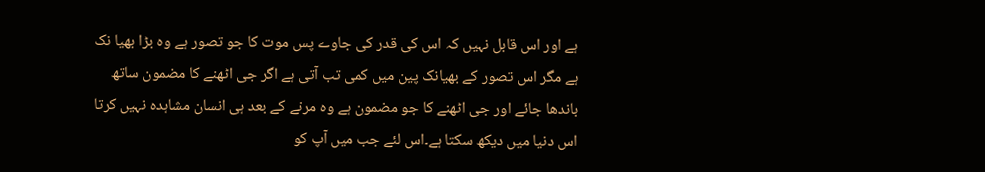ہے اور اس قابل نہیں کہ اس کی قدر کی جاوے پس موت کا جو تصور ہے وہ بڑا بھیا نک ہے مگر اس تصور کے بھیانک پین میں کمی تب آتی ہے اگر جی اٹھنے کا مضمون ساتھ باندھا جائے اور جی اٹھنے کا جو مضمون ہے وہ مرنے کے بعد ہی انسان مشاہدہ نہیں کرتا اس دنیا میں دیکھ سکتا ہے۔اس لئے جب میں آپ کو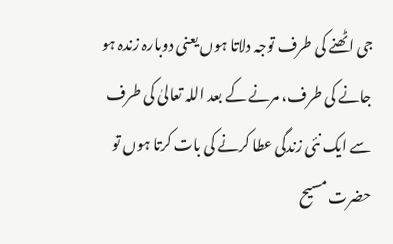جی اٹھنے کی طرف توجہ دلاتا ہوں یعنی دوبارہ زندہ ہو جانے کی طرف، مرنے کے بعد اللہ تعالیٰ کی طرف سے ایک نئی زندگی عطا کرنے کی بات کرتا ہوں تو حضرت مسیح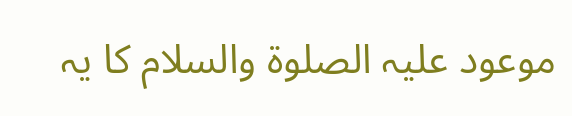موعود علیہ الصلوۃ والسلام کا یہ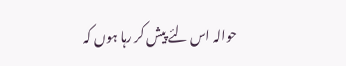حوالہ اس لئے پیش کر رہا ہوں کہ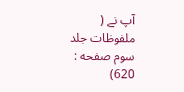آپ نے ( ملفوظات جلد سوم صفحه : 620)